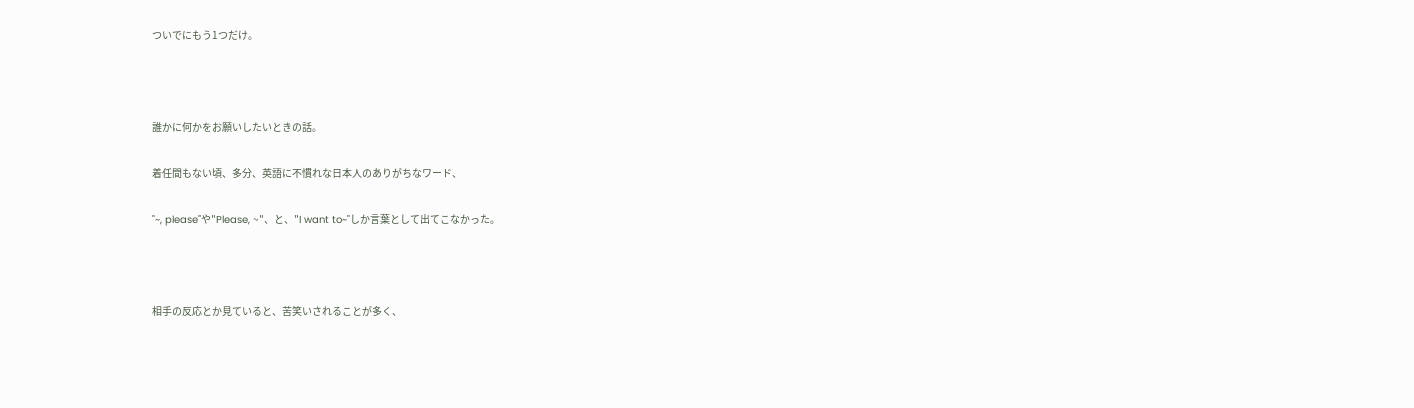ついでにもう1つだけ。



誰かに何かをお願いしたいときの話。

着任間もない頃、多分、英語に不慣れな日本人のありがちなワード、

"~, please"や"Please, ~"、と、"I want to~"しか言葉として出てこなかった。



相手の反応とか見ていると、苦笑いされることが多く、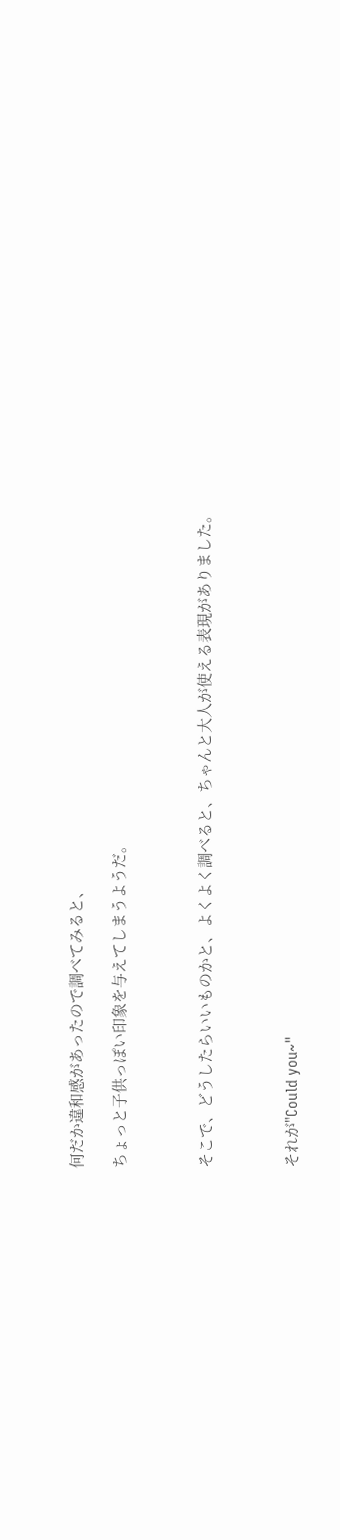何だか違和感があったので調べてみると、

ちょっと子供っぽい印象を与えてしまうようだ。



そこで、どうしたらいいものかと、よくよく調べると、ちゃんと大人が使える表現がありました。



それが"Could you~"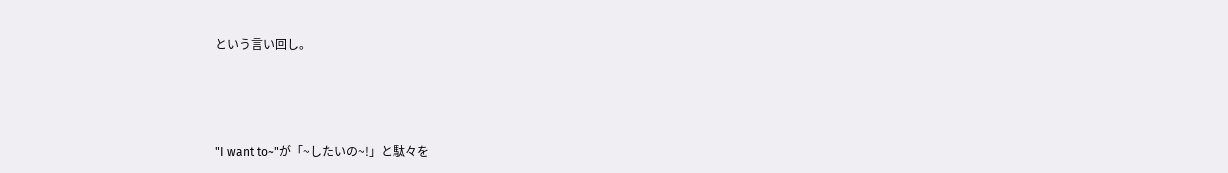という言い回し。



"I want to~"が「~したいの~!」と駄々を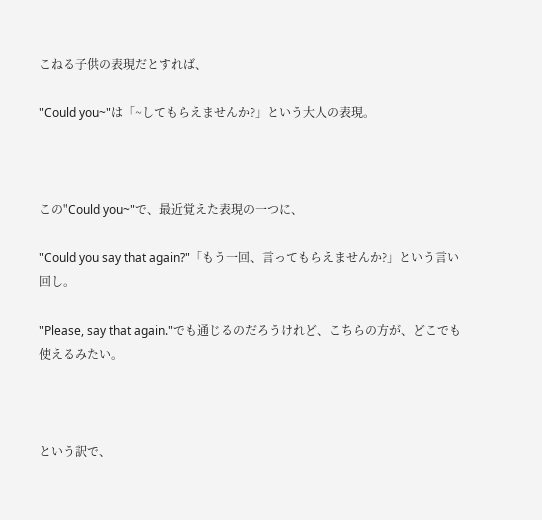こねる子供の表現だとすれば、

"Could you~"は「~してもらえませんか?」という大人の表現。



この"Could you~"で、最近覚えた表現の一つに、

"Could you say that again?"「もう一回、言ってもらえませんか?」という言い回し。

"Please, say that again."でも通じるのだろうけれど、こちらの方が、どこでも使えるみたい。



という訳で、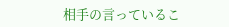相手の言っているこ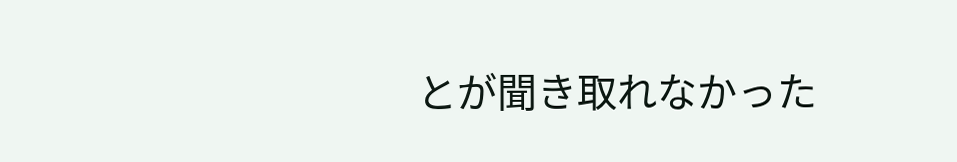とが聞き取れなかった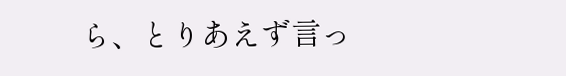ら、とりあえず言っ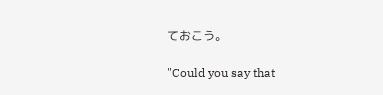ておこう。

"Could you say that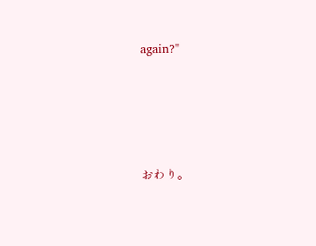again?"





おわり。